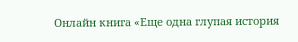Онлайн книга «Еще одна глупая история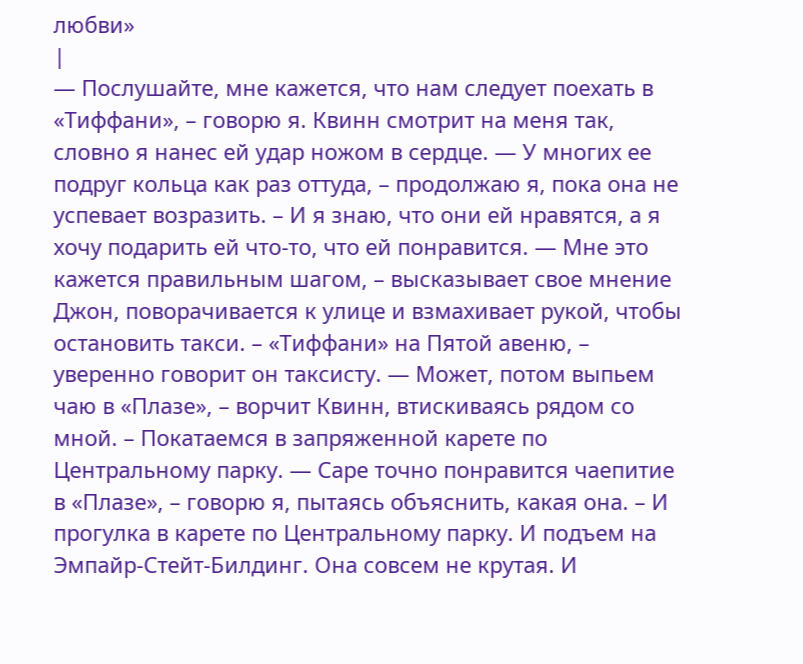любви»
|
— Послушайте, мне кажется, что нам следует поехать в «Тиффани», – говорю я. Квинн смотрит на меня так, словно я нанес ей удар ножом в сердце. — У многих ее подруг кольца как раз оттуда, – продолжаю я, пока она не успевает возразить. – И я знаю, что они ей нравятся, а я хочу подарить ей что-то, что ей понравится. — Мне это кажется правильным шагом, – высказывает свое мнение Джон, поворачивается к улице и взмахивает рукой, чтобы остановить такси. – «Тиффани» на Пятой авеню, – уверенно говорит он таксисту. — Может, потом выпьем чаю в «Плазе», – ворчит Квинн, втискиваясь рядом со мной. – Покатаемся в запряженной карете по Центральному парку. — Саре точно понравится чаепитие в «Плазе», – говорю я, пытаясь объяснить, какая она. – И прогулка в карете по Центральному парку. И подъем на Эмпайр-Стейт-Билдинг. Она совсем не крутая. И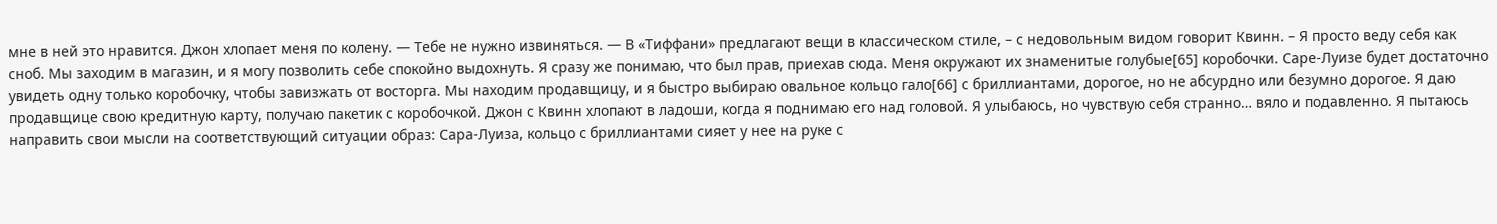мне в ней это нравится. Джон хлопает меня по колену. — Тебе не нужно извиняться. — В «Тиффани» предлагают вещи в классическом стиле, – с недовольным видом говорит Квинн. – Я просто веду себя как сноб. Мы заходим в магазин, и я могу позволить себе спокойно выдохнуть. Я сразу же понимаю, что был прав, приехав сюда. Меня окружают их знаменитые голубые[65] коробочки. Саре-Луизе будет достаточно увидеть одну только коробочку, чтобы завизжать от восторга. Мы находим продавщицу, и я быстро выбираю овальное кольцо гало[66] с бриллиантами, дорогое, но не абсурдно или безумно дорогое. Я даю продавщице свою кредитную карту, получаю пакетик с коробочкой. Джон с Квинн хлопают в ладоши, когда я поднимаю его над головой. Я улыбаюсь, но чувствую себя странно… вяло и подавленно. Я пытаюсь направить свои мысли на соответствующий ситуации образ: Сара-Луиза, кольцо с бриллиантами сияет у нее на руке с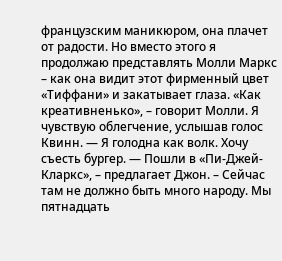французским маникюром, она плачет от радости. Но вместо этого я продолжаю представлять Молли Маркс – как она видит этот фирменный цвет «Тиффани» и закатывает глаза. «Как креативненько», – говорит Молли. Я чувствую облегчение, услышав голос Квинн. — Я голодна как волк. Хочу съесть бургер. — Пошли в «Пи-Джей-Кларкс», – предлагает Джон. – Сейчас там не должно быть много народу. Мы пятнадцать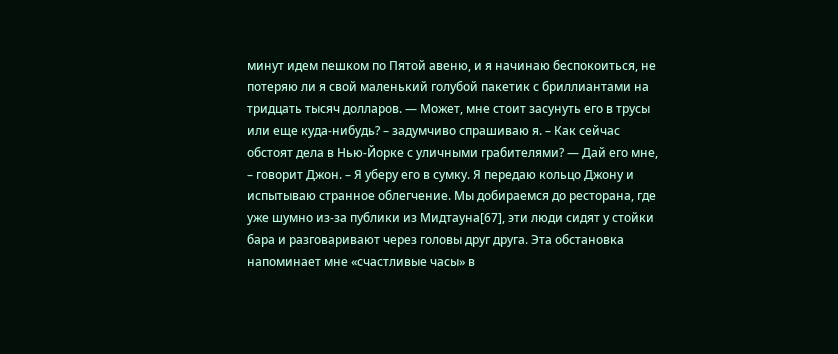минут идем пешком по Пятой авеню, и я начинаю беспокоиться, не потеряю ли я свой маленький голубой пакетик с бриллиантами на тридцать тысяч долларов. — Может, мне стоит засунуть его в трусы или еще куда-нибудь? – задумчиво спрашиваю я. – Как сейчас обстоят дела в Нью-Йорке с уличными грабителями? — Дай его мне, – говорит Джон. – Я уберу его в сумку. Я передаю кольцо Джону и испытываю странное облегчение. Мы добираемся до ресторана, где уже шумно из-за публики из Мидтауна[67], эти люди сидят у стойки бара и разговаривают через головы друг друга. Эта обстановка напоминает мне «счастливые часы» в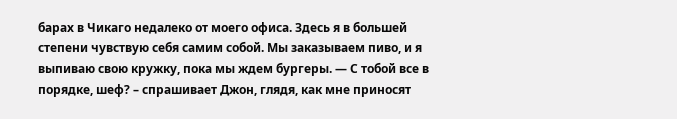барах в Чикаго недалеко от моего офиса. Здесь я в большей степени чувствую себя самим собой. Мы заказываем пиво, и я выпиваю свою кружку, пока мы ждем бургеры. — С тобой все в порядке, шеф? – спрашивает Джон, глядя, как мне приносят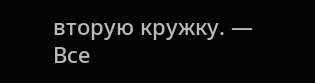вторую кружку. — Все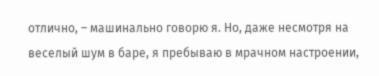отлично, – машинально говорю я. Но, даже несмотря на веселый шум в баре, я пребываю в мрачном настроении,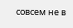совсем не в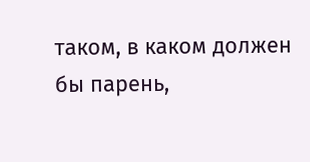таком, в каком должен бы парень,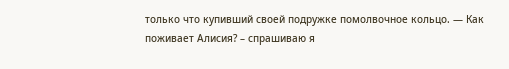только что купивший своей подружке помолвочное кольцо. — Как поживает Алисия? – спрашиваю я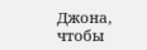Джона, чтобы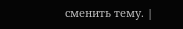сменить тему. |